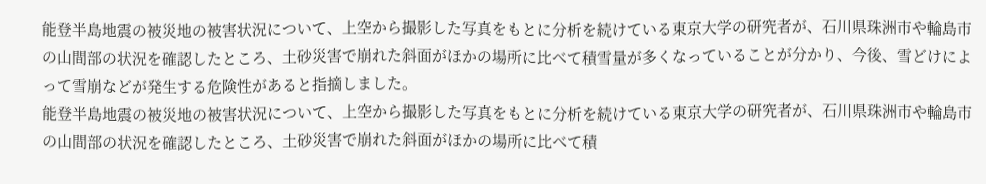能登半島地震の被災地の被害状況について、上空から撮影した写真をもとに分析を続けている東京大学の研究者が、石川県珠洲市や輪島市の山間部の状況を確認したところ、土砂災害で崩れた斜面がほかの場所に比べて積雪量が多くなっていることが分かり、今後、雪どけによって雪崩などが発生する危険性があると指摘しました。
能登半島地震の被災地の被害状況について、上空から撮影した写真をもとに分析を続けている東京大学の研究者が、石川県珠洲市や輪島市の山間部の状況を確認したところ、土砂災害で崩れた斜面がほかの場所に比べて積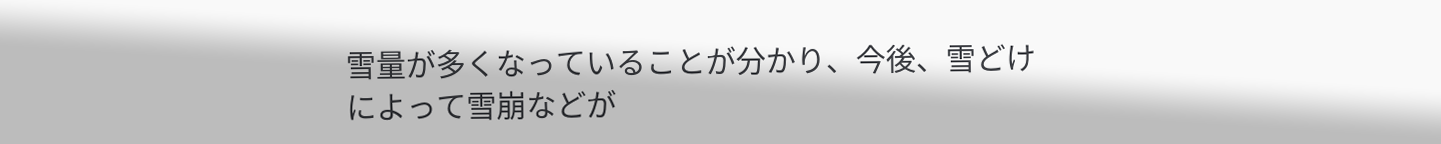雪量が多くなっていることが分かり、今後、雪どけによって雪崩などが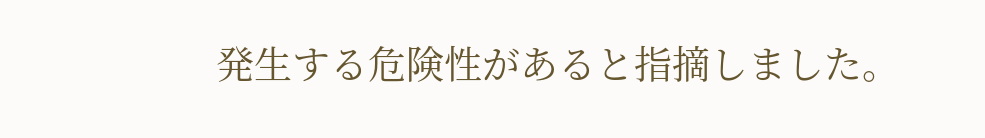発生する危険性があると指摘しました。